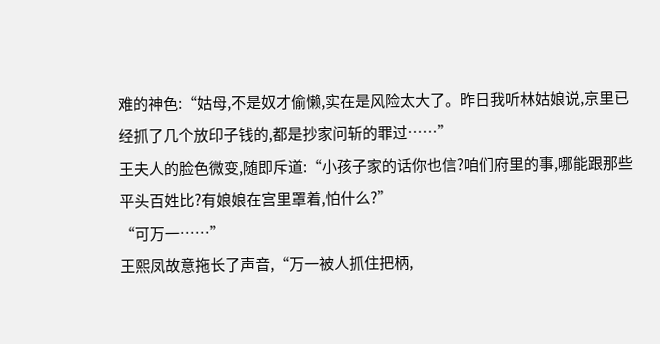难的神色:“姑母,不是奴才偷懒,实在是风险太大了。昨日我听林姑娘说,京里已经抓了几个放印子钱的,都是抄家问斩的罪过……”
王夫人的脸色微变,随即斥道:“小孩子家的话你也信?咱们府里的事,哪能跟那些平头百姓比?有娘娘在宫里罩着,怕什么?”
“可万一……”
王熙凤故意拖长了声音,“万一被人抓住把柄,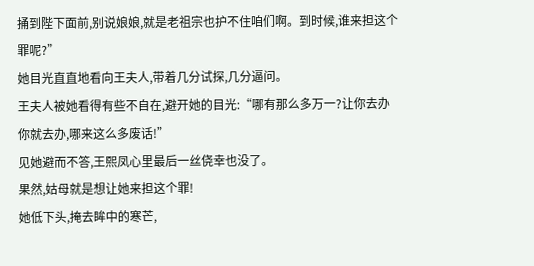捅到陛下面前,别说娘娘,就是老祖宗也护不住咱们啊。到时候,谁来担这个罪呢?”
她目光直直地看向王夫人,带着几分试探,几分逼问。
王夫人被她看得有些不自在,避开她的目光:“哪有那么多万一?让你去办你就去办,哪来这么多废话!”
见她避而不答,王熙凤心里最后一丝侥幸也没了。
果然,姑母就是想让她来担这个罪!
她低下头,掩去眸中的寒芒,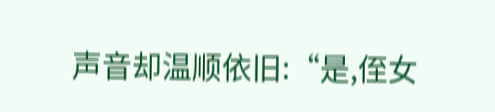声音却温顺依旧:“是,侄女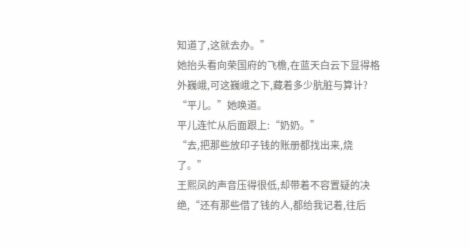知道了,这就去办。”
她抬头看向荣国府的飞檐,在蓝天白云下显得格外巍峨,可这巍峨之下,藏着多少肮脏与算计?
“平儿。”她唤道。
平儿连忙从后面跟上:“奶奶。”
“去,把那些放印子钱的账册都找出来,烧了。”
王熙凤的声音压得很低,却带着不容置疑的决绝,“还有那些借了钱的人,都给我记着,往后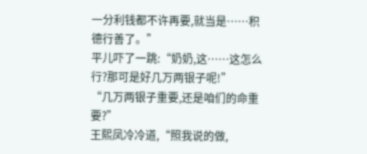一分利钱都不许再要,就当是……积德行善了。”
平儿吓了一跳:“奶奶,这……这怎么行?那可是好几万两银子呢!”
“几万两银子重要,还是咱们的命重要?”
王熙凤冷冷道,“照我说的做,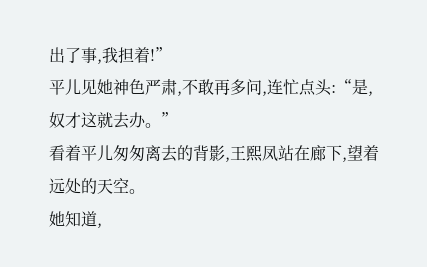出了事,我担着!”
平儿见她神色严肃,不敢再多问,连忙点头:“是,奴才这就去办。”
看着平儿匆匆离去的背影,王熙凤站在廊下,望着远处的天空。
她知道,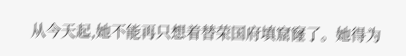从今天起,她不能再只想着替荣国府填窟窿了。她得为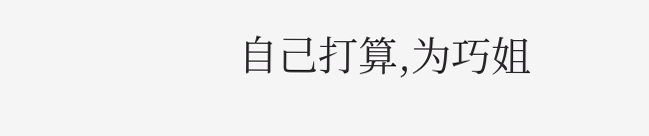自己打算,为巧姐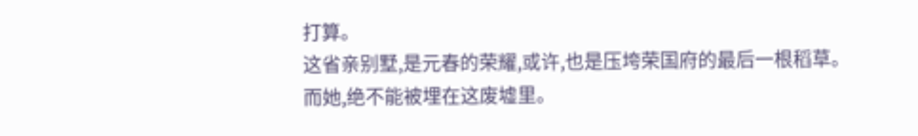打算。
这省亲别墅,是元春的荣耀,或许,也是压垮荣国府的最后一根稻草。
而她,绝不能被埋在这废墟里。